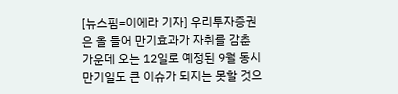[뉴스핌=이에라 기자] 우리투자증권은 올 들어 만기효과가 자취를 감춘 가운데 오는 12일로 예정된 9월 동시만기일도 큰 이슈가 되지는 못할 것으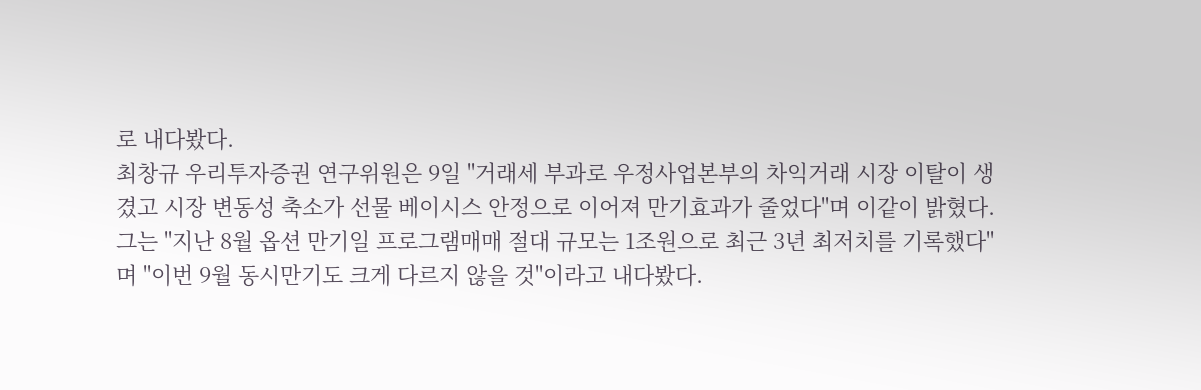로 내다봤다.
최창규 우리투자증권 연구위원은 9일 "거래세 부과로 우정사업본부의 차익거래 시장 이탈이 생겼고 시장 변동성 축소가 선물 베이시스 안정으로 이어져 만기효과가 줄었다"며 이같이 밝혔다.
그는 "지난 8월 옵션 만기일 프로그램매매 절대 규모는 1조원으로 최근 3년 최저치를 기록했다"며 "이번 9월 동시만기도 크게 다르지 않을 것"이라고 내다봤다.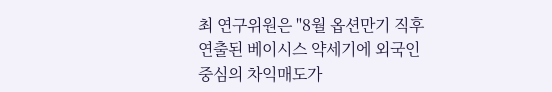최 연구위원은 "8월 옵션만기 직후 연출된 베이시스 약세기에 외국인 중심의 차익매도가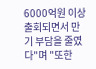6000억원 이상 출회되면서 만기 부담을 줄였다"며 "또한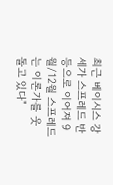최근 베이시스 강세가 스프레드 반등으로 이어져 9월/12월 스프레드는 이론가를 웃돌고 있다"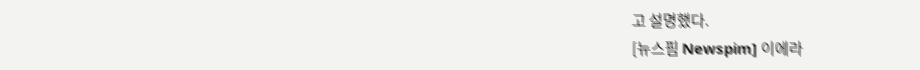고 설명했다.
[뉴스핌 Newspim] 이에라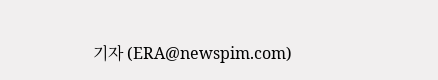기자 (ERA@newspim.com)